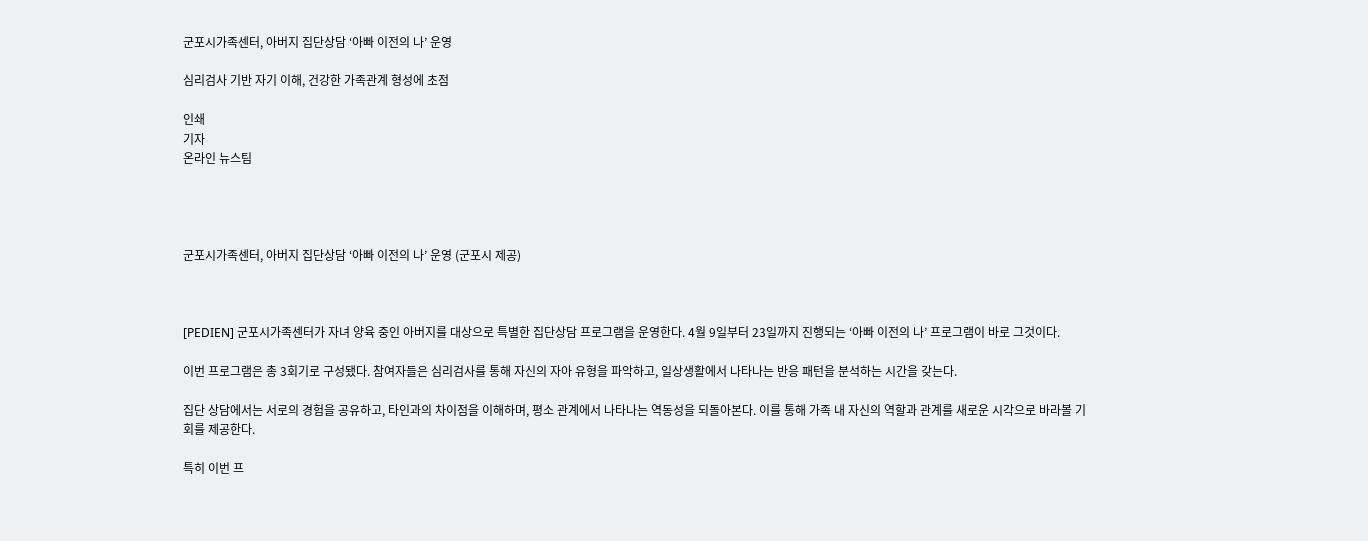군포시가족센터, 아버지 집단상담 ‘아빠 이전의 나’ 운영

심리검사 기반 자기 이해, 건강한 가족관계 형성에 초점

인쇄
기자
온라인 뉴스팀




군포시가족센터, 아버지 집단상담 ‘아빠 이전의 나’ 운영 (군포시 제공)



[PEDIEN] 군포시가족센터가 자녀 양육 중인 아버지를 대상으로 특별한 집단상담 프로그램을 운영한다. 4월 9일부터 23일까지 진행되는 ‘아빠 이전의 나’ 프로그램이 바로 그것이다.

이번 프로그램은 총 3회기로 구성됐다. 참여자들은 심리검사를 통해 자신의 자아 유형을 파악하고, 일상생활에서 나타나는 반응 패턴을 분석하는 시간을 갖는다.

집단 상담에서는 서로의 경험을 공유하고, 타인과의 차이점을 이해하며, 평소 관계에서 나타나는 역동성을 되돌아본다. 이를 통해 가족 내 자신의 역할과 관계를 새로운 시각으로 바라볼 기회를 제공한다.

특히 이번 프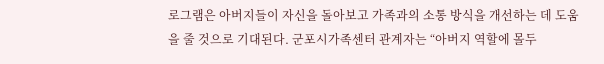로그램은 아버지들이 자신을 돌아보고 가족과의 소통 방식을 개선하는 데 도움을 줄 것으로 기대된다. 군포시가족센터 관계자는 “아버지 역할에 몰두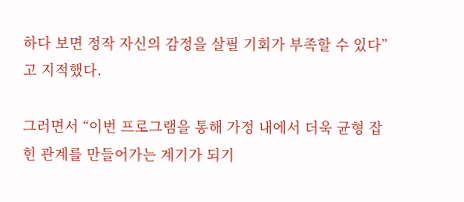하다 보면 정작 자신의 감정을 살필 기회가 부족할 수 있다”고 지적했다.

그러면서 “이번 프로그램을 통해 가정 내에서 더욱 균형 잡힌 관계를 만들어가는 계기가 되기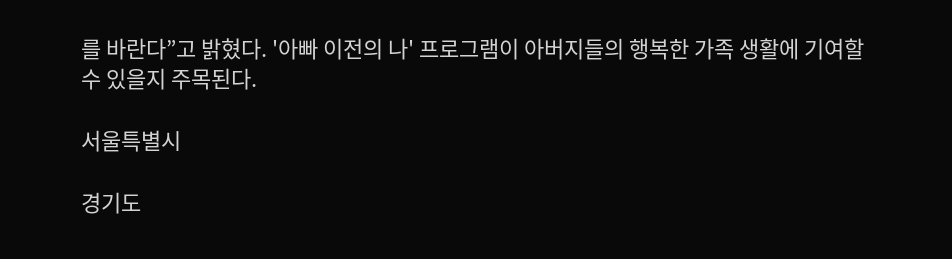를 바란다”고 밝혔다. '아빠 이전의 나' 프로그램이 아버지들의 행복한 가족 생활에 기여할 수 있을지 주목된다.

서울특별시

경기도